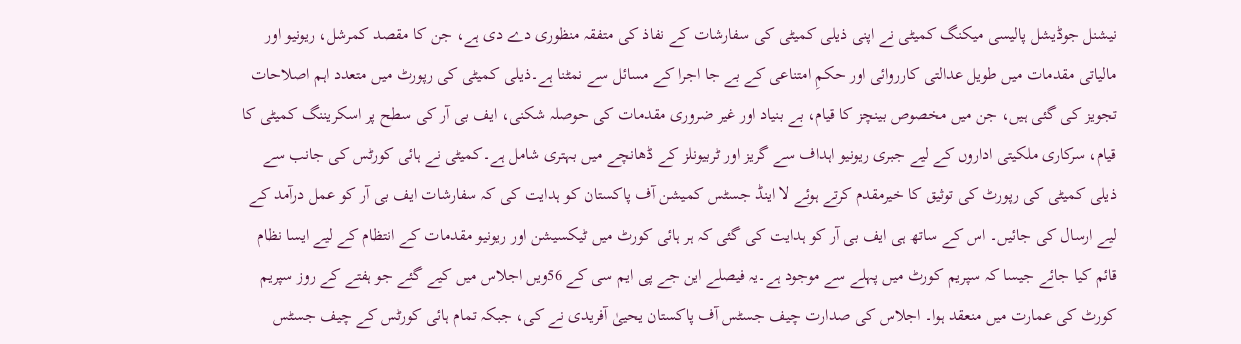نیشنل جوڈیشل پالیسی میکنگ کمیٹی نے اپنی ذیلی کمیٹی کی سفارشات کے نفاذ کی متفقہ منظوری دے دی ہے، جن کا مقصد کمرشل، ریونیو اور مالیاتی مقدمات میں طویل عدالتی کارروائی اور حکمِ امتناعی کے بے جا اجرا کے مسائل سے نمٹنا ہے۔ذیلی کمیٹی کی رپورٹ میں متعدد اہم اصلاحات تجویز کی گئی ہیں، جن میں مخصوص بینچز کا قیام، بے بنیاد اور غیر ضروری مقدمات کی حوصلہ شکنی، ایف بی آر کی سطح پر اسکریننگ کمیٹی کا قیام، سرکاری ملکیتی اداروں کے لیے جبری ریونیو اہداف سے گریز اور ٹربیونلز کے ڈھانچے میں بہتری شامل ہے۔کمیٹی نے ہائی کورٹس کی جانب سے ذیلی کمیٹی کی رپورٹ کی توثیق کا خیرمقدم کرتے ہوئے لا اینڈ جسٹس کمیشن آف پاکستان کو ہدایت کی کہ سفارشات ایف بی آر کو عمل درآمد کے لیے ارسال کی جائیں۔ اس کے ساتھ ہی ایف بی آر کو ہدایت کی گئی کہ ہر ہائی کورٹ میں ٹیکسیشن اور ریونیو مقدمات کے انتظام کے لیے ایسا نظام قائم کیا جائے جیسا کہ سپریم کورٹ میں پہلے سے موجود ہے۔یہ فیصلے این جے پی ایم سی کے 56ویں اجلاس میں کیے گئے جو ہفتے کے روز سپریم کورٹ کی عمارت میں منعقد ہوا۔ اجلاس کی صدارت چیف جسٹس آف پاکستان یحییٰ آفریدی نے کی، جبکہ تمام ہائی کورٹس کے چیف جسٹس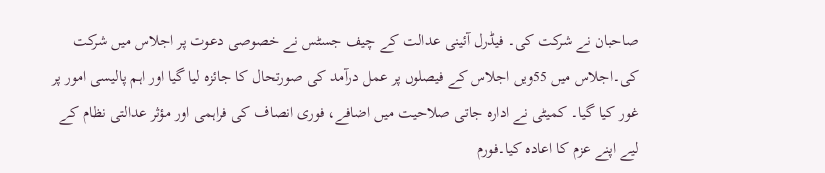صاحبان نے شرکت کی۔ فیڈرل آئینی عدالت کے چیف جسٹس نے خصوصی دعوت پر اجلاس میں شرکت کی۔اجلاس میں 55ویں اجلاس کے فیصلوں پر عمل درآمد کی صورتحال کا جائزہ لیا گیا اور اہم پالیسی امور پر غور کیا گیا۔ کمیٹی نے ادارہ جاتی صلاحیت میں اضافے، فوری انصاف کی فراہمی اور مؤثر عدالتی نظام کے لیے اپنے عزم کا اعادہ کیا۔فورم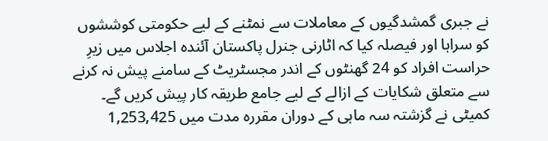نے جبری گمشدگیوں کے معاملات سے نمٹنے کے لیے حکومتی کوششوں کو سراہا اور فیصلہ کیا کہ اٹارنی جنرل پاکستان آئندہ اجلاس میں زیرِ حراست افراد کو 24 گھنٹوں کے اندر مجسٹریٹ کے سامنے پیش نہ کرنے سے متعلق شکایات کے ازالے کے لیے جامع طریقہ کار پیش کریں گے۔
کمیٹی نے گزشتہ سہ ماہی کے دوران مقررہ مدت میں 1,253,425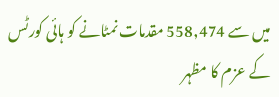میں سے 558,474 مقدمات نمٹانے کو ہائی کورٹس کے عزم کا مظہر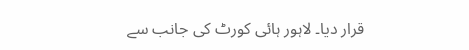قرار دیا۔ لاہور ہائی کورٹ کی جانب سے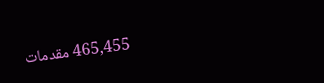465,455 مقدمات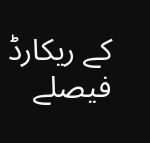کے ریکارڈ فیصلے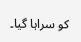کو سراہا گیا۔